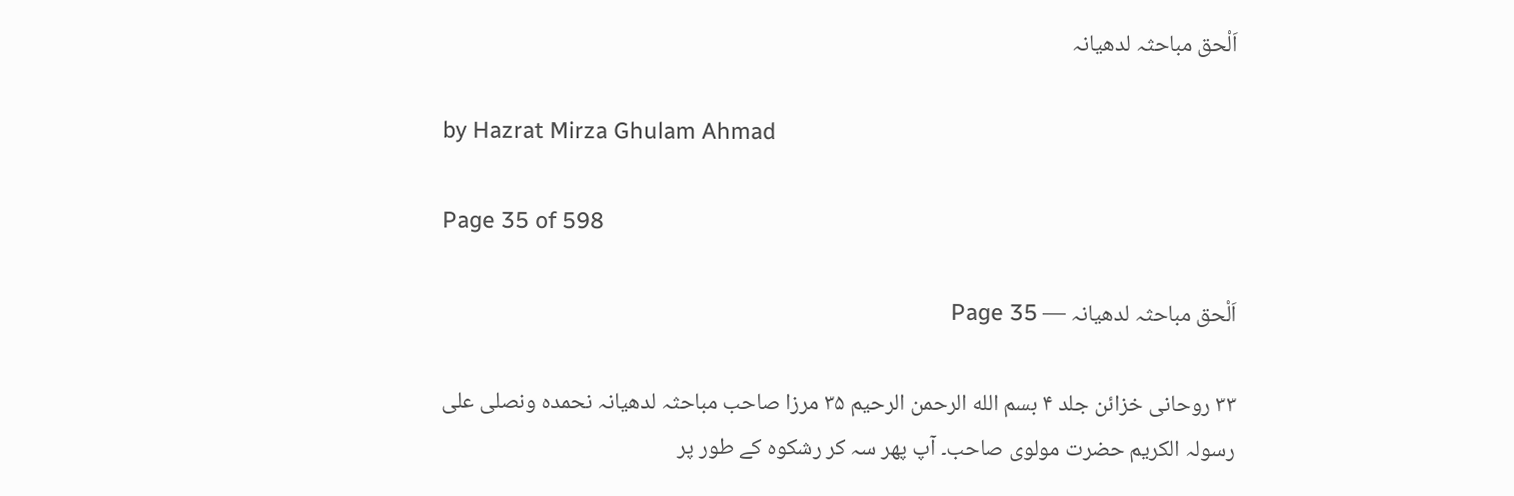اَلْحق مباحثہ لدھیانہ

by Hazrat Mirza Ghulam Ahmad

Page 35 of 598

اَلْحق مباحثہ لدھیانہ — Page 35

۳۳ روحانی خزائن جلد ۴ بسم الله الرحمن الرحیم ۳۵ مرزا صاحب مباحثہ لدھیانہ نحمدہ ونصلی علی رسولہ الکریم حضرت مولوی صاحب۔ آپ پھر سہ کر رشکوہ کے طور پر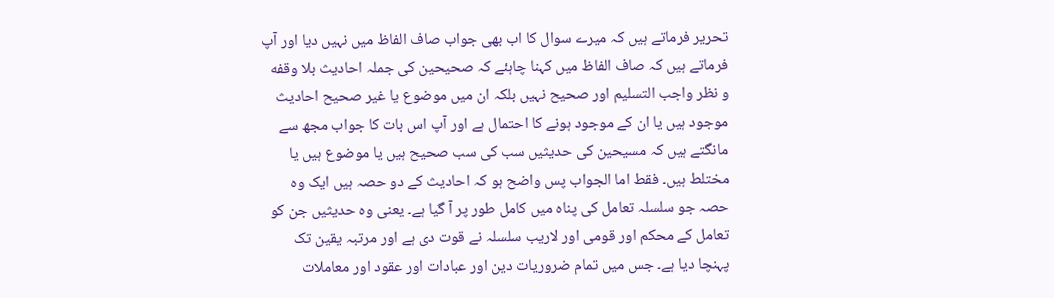تحریر فرماتے ہیں کہ میرے سوال کا اب بھی جواب صاف الفاظ میں نہیں دیا اور آپ فرماتے ہیں کہ صاف الفاظ میں کہنا چاہئے کہ صحیحین کی جملہ احادیث بلا وقفه و نظر واجب التسلیم اور صحیح نہیں بلکہ ان میں موضوع یا غیر صحیح احادیث موجود ہیں یا ان کے موجود ہونے کا احتمال ہے اور آپ اس بات کا جواب مجھ سے مانگتے ہیں کہ مسیحین کی حدیثیں سب کی سب صحیح ہیں یا موضوع ہیں یا مختلط ہیں۔ فقط اما الجواب پس واضح ہو کہ احادیث کے دو حصہ ہیں ایک وہ حصہ جو سلسلہ تعامل کی پناہ میں کامل طور پر آ گیا ہے۔ یعنی وہ حدیثیں جن کو تعامل کے محکم اور قومی اور لاریب سلسلہ نے قوت دی ہے اور مرتبہ یقین تک پہنچا دیا ہے۔ جس میں تمام ضروریات دین اور عبادات اور عقود اور معاملات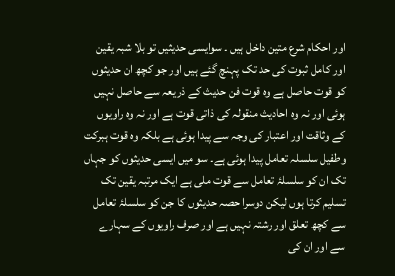اور احکام شرع متین داخل ہیں ۔ سوایسی حدیثیں تو بلا شبہ یقین اور کامل ثبوت کی حد تک پہنچ گئے ہیں اور جو کچھ ان حدیثوں کو قوت حاصل ہے وہ قوت فن حدیث کے ذریعہ سے حاصل نہیں ہوئی اور نہ وہ احادیث منقولہ کی ذاتی قوت ہے اور نہ وہ راویوں کے وثاقت اور اعتبار کی وجہ سے پیدا ہوئی ہے بلکہ وہ قوت ہبرکت وطفیل سلسلہ تعامل پیدا ہوئی ہے۔ سو میں ایسی حدیثوں کو جہاں تک ان کو سلسلۂ تعامل سے قوت ملی ہے ایک مرتبہ یقین تک تسلیم کرتا ہوں لیکن دوسرا حصہ حدیثوں کا جن کو سلسلۂ تعامل سے کچھ تعلق اور رشتہ نہیں ہے اور صرف راویوں کے سہارے سے اور ان کی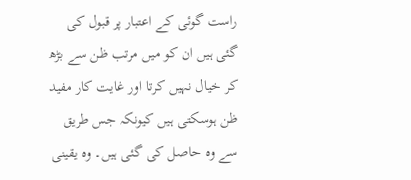راست گوئی کے اعتبار پر قبول کی گئی ہیں ان کو میں مرتب ظن سے بڑھ کر خیال نہیں کرتا اور غایت کار مفید ظن ہوسکتی ہیں کیونکہ جس طریق سے وہ حاصل کی گئی ہیں۔ وہ یقینی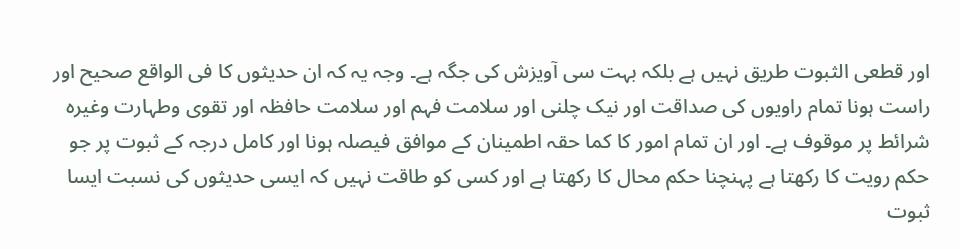اور قطعی الثبوت طریق نہیں ہے بلکہ بہت سی آویزش کی جگہ ہے۔ وجہ یہ کہ ان حدیثوں کا فی الواقع صحیح اور راست ہونا تمام راویوں کی صداقت اور نیک چلنی اور سلامت فہم اور سلامت حافظہ اور تقوی وطہارت وغیرہ شرائط پر موقوف ہے۔ اور ان تمام امور کا کما حقہ اطمینان کے موافق فیصلہ ہونا اور کامل درجہ کے ثبوت پر جو حکم رویت کا رکھتا ہے پہنچنا حکم محال کا رکھتا ہے اور کسی کو طاقت نہیں کہ ایسی حدیثوں کی نسبت ایسا ثبوت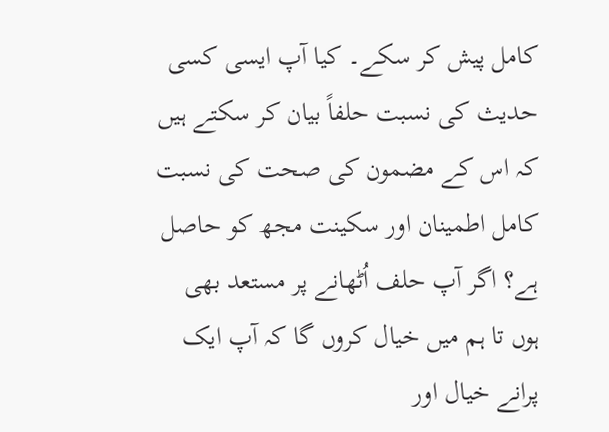کامل پیش کر سکے۔ کیا آپ ایسی کسی حدیث کی نسبت حلفاً بیان کر سکتے ہیں کہ اس کے مضمون کی صحت کی نسبت کامل اطمینان اور سکینت مجھ کو حاصل ہے؟ اگر آپ حلف اُٹھانے پر مستعد بھی ہوں تا ہم میں خیال کروں گا کہ آپ ایک پرانے خیال اور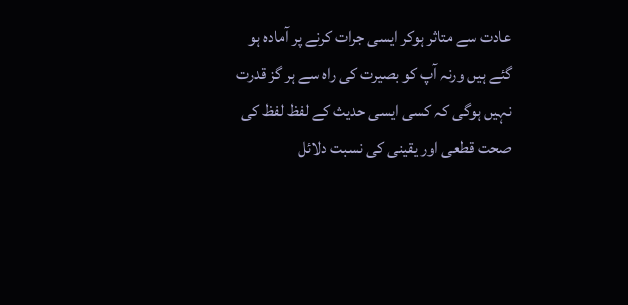عادت سے متاثر ہوکر ایسی جرات کرنے پر آمادہ ہو گئے ہیں ورنہ آپ کو بصیرت کی راہ سے ہر گز قدرت نہیں ہوگی کہ کسی ایسی حدیث کے لفظ لفظ کی صحت قطعی اور یقینی کی نسبت دلائل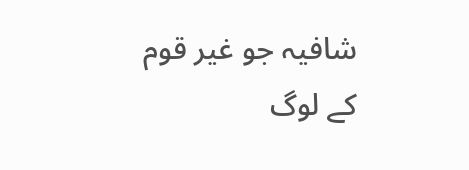شافیہ جو غیر قوم کے لوگ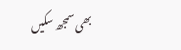بھی سمجھ سکیں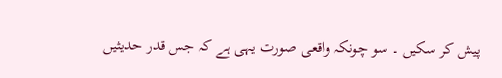پیش کر سکیں ۔ سو چونکہ واقعی صورت یہی ہے کہ جس قدر حدیثیں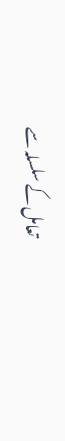تعامل کے سلسلہ سے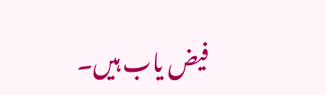فیض یاب ہیں۔